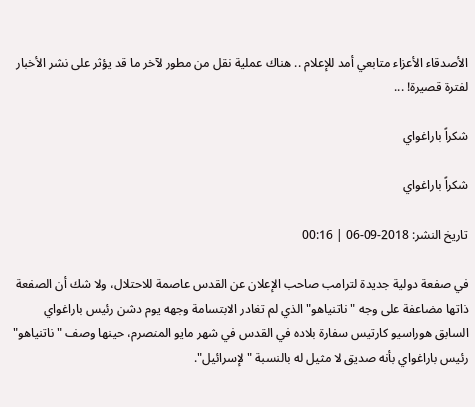الأصدقاء الأعزاء متابعي أمد للإعلام .. هناك عملية نقل من مطور لآخر ما قد يؤثر على نشر الأخبار لفترة قصيرة! ...

شكراً باراغواي

شكراً باراغواي

تاريخ النشر: 2018-09-06 | 00:16

في صفعة دولية جديدة لترامب صاحب الإعلان عن القدس عاصمة للاحتلال، ولا شك أن الصفعة ذاتها مضاعفة على وجه "ناتنياهو" الذي لم تغادر الابتسامة وجهه يوم دشن رئيس باراغواي السابق هوراسيو كارتيس سفارة بلاده في القدس في شهر مايو المنصرم، حينها وصف "ناتنياهو" رئيس باراغواي بأنه صديق لا مثيل له بالنسبة "لإسرائيل".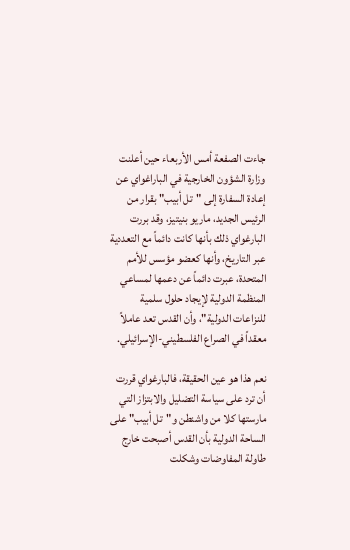جاءت الصفعة أمس الأربعاء حين أعلنت وزارة الشؤون الخارجية في الباراغواي عن إعادة السفارة إلى "تل أبيب" بقرار من الرئيس الجديد، ماريو بنيتيز، وقد بررت البارغواي ذلك بأنها كانت دائماً مع التعددية عبر التاريخ، وأنها كعضو مؤسس للأمم المتحدة، عبرت دائماً عن دعمها لمساعي المنظمة الدولية لإيجاد حلول سلمية للنزاعات الدولية"، وأن القدس تعد عاملاً معقداً في الصراع الفلسطيني-الإسرائيلي.

نعم هذا هو عين الحقيقة، فالبارغواي قررت أن ترد على سياسة التضليل والابتزاز التي مارستها كلا من واشنطن و"تل أبيب" على الساحة الدولية بأن القدس أصبحت خارج طاولة المفاوضات وشكلت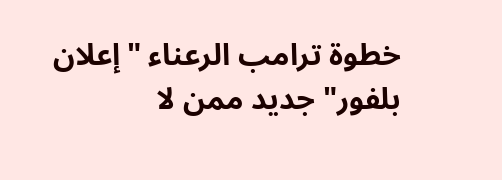خطوة ترامب الرعناء "إعلان بلفور" جديد ممن لا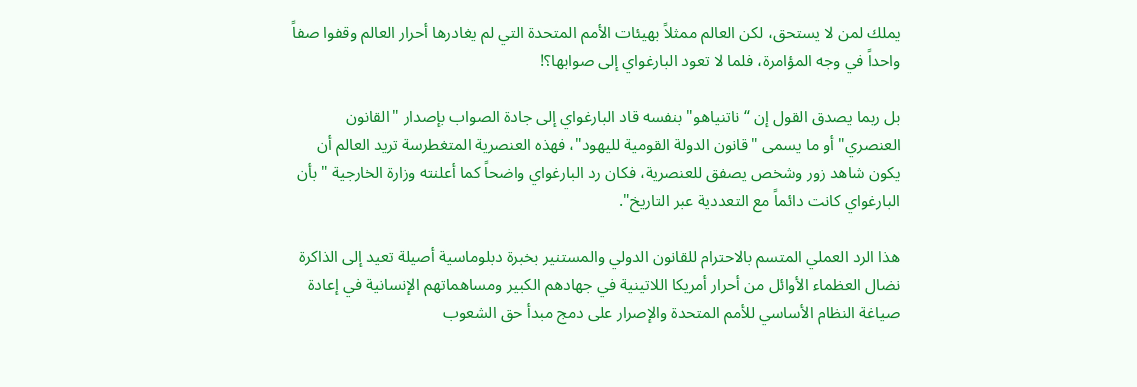يملك لمن لا يستحق، لكن العالم ممثلاً بهيئات الأمم المتحدة التي لم يغادرها أحرار العالم وقفوا صفاً واحداً في وجه المؤامرة، فلما لا تعود البارغواي إلى صوابها؟!

بل ربما يصدق القول إن “ناتنياهو" بنفسه قاد البارغواي إلى جادة الصواب بإصدار "القانون العنصري" أو ما يسمى "قانون الدولة القومية لليهود"، فهذه العنصرية المتغطرسة تريد العالم أن يكون شاهد زور وشخص يصفق للعنصرية، فكان رد البارغواي واضحاً كما أعلنته وزارة الخارجية "بأن البارغواي كانت دائماً مع التعددية عبر التاريخ".

هذا الرد العملي المتسم بالاحترام للقانون الدولي والمستنير بخبرة دبلوماسية أصيلة تعيد إلى الذاكرة نضال العظماء الأوائل من أحرار أمريكا اللاتينية في جهادهم الكبير ومساهماتهم الإنسانية في إعادة صياغة النظام الأساسي للأمم المتحدة والإصرار على دمج مبدأ حق الشعوب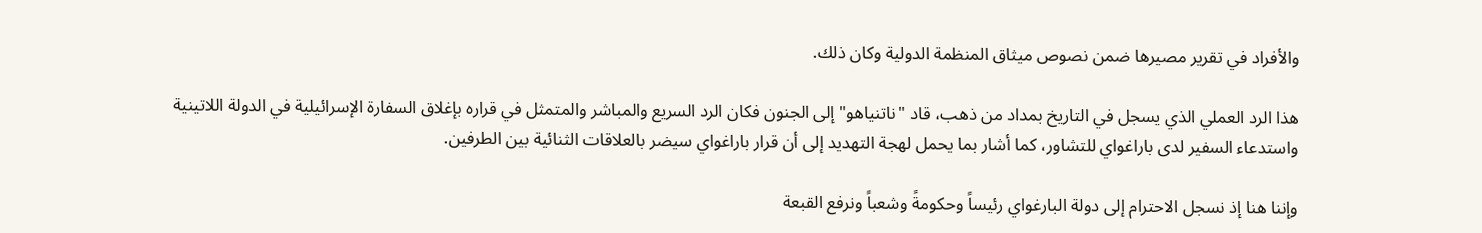والأفراد في تقرير مصيرها ضمن نصوص ميثاق المنظمة الدولية وكان ذلك.

هذا الرد العملي الذي يسجل في التاريخ بمداد من ذهب، قاد "ناتنياهو" إلى الجنون فكان الرد السريع والمباشر والمتمثل في قراره بإغلاق السفارة الإسرائيلية في الدولة اللاتينية واستدعاء السفير لدى باراغواي للتشاور، كما أشار بما يحمل لهجة التهديد إلى أن قرار باراغواي سيضر بالعلاقات الثنائية بين الطرفين.

وإننا هنا إذ نسجل الاحترام إلى دولة البارغواي رئيساً وحكومةً وشعباً ونرفع القبعة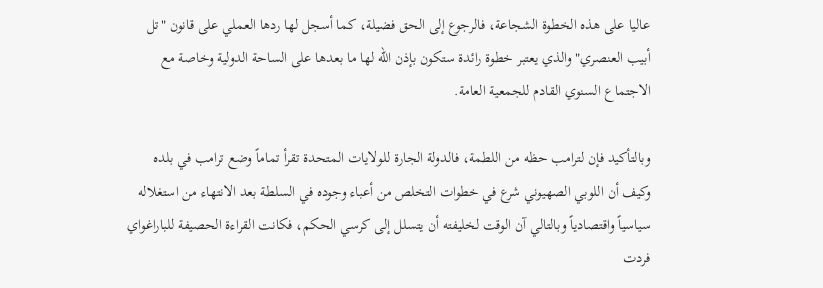عاليا على هذه الخطوة الشجاعة، فالرجوع إلى الحق فضيلة، كما أسجل لها ردها العملي على قانون "تل أبيب العنصري" والذي يعتبر خطوة رائدة ستكون بإذن الله لها ما بعدها على الساحة الدولية وخاصة مع الاجتماع السنوي القادم للجمعية العامة.

وبالتأكيد فإن لترامب حظه من اللطمة، فالدولة الجارة للولايات المتحدة تقرأ تماماً وضع ترامب في بلده وكيف أن اللوبي الصهيوني شرع في خطوات التخلص من أعباء وجوده في السلطة بعد الانتهاء من استغلاله سياسياً واقتصادياً وبالتالي آن الوقت لخليفته أن يتسلل إلى كرسي الحكم، فكانت القراءة الحصيفة للباراغواي فردت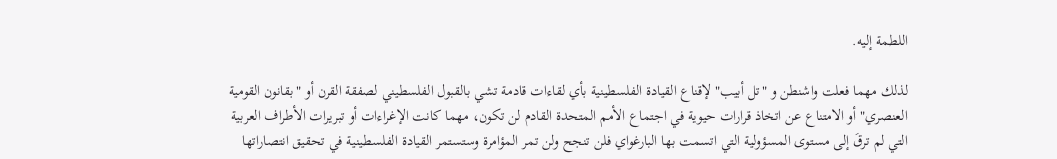اللطمة إليه.

لذلك مهما فعلت واشنطن و "تل أبيب" لإقناع القيادة الفلسطينية بأي لقاءات قادمة تشي بالقبول الفلسطيني لصفقة القرن أو "بقانون القومية العنصري" أو الامتناع عن اتخاذ قرارات حيوية في اجتماع الأمم المتحدة القادم لن تكون، مهما كانت الإغراءات أو تبريرات الأطراف العربية التي لم ترقَ إلى مستوى المسؤولية التي اتسمت بها البارغواي فلن تنجح ولن تمر المؤامرة وستستمر القيادة الفلسطينية في تحقيق انتصاراتها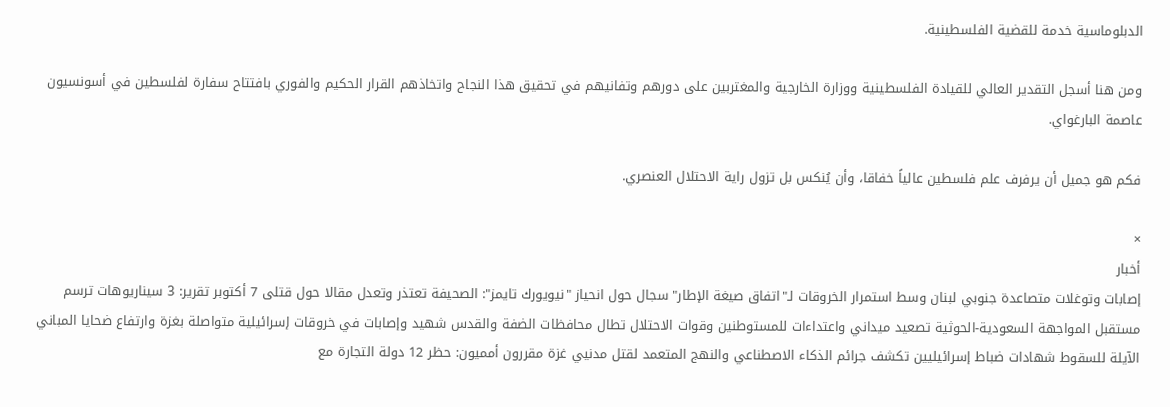الدبلوماسية خدمة للقضية الفلسطينية.

ومن هنا أسجل التقدير العالي للقيادة الفلسطينية ووزارة الخارجية والمغتربين على دورهم وتفانيهم في تحقيق هذا النجاح واتخاذهم القرار الحكيم والفوري بافتتاح سفارة لفلسطين في أسونسيون عاصمة البارغواي.

فكم هو جميل أن يرفرف علم فلسطين عالياً خفاقا، وأن يُنكس بل تزول راية الاحتلال العنصري.

×
أخبار
إصابات وتوغلات متصاعدة جنوبي لبنان وسط استمرار الخروقات لـ"اتفاق صيغة الإطار" سجال حول انحياز "نيويورك تايمز": الصحيفة تعتذر وتعدل مقالا حول قتلى 7 أكتوبر تقرير: 3 سيناريوهات ترسم مستقبل المواجهة السعودية-الحوثية تصعيد ميداني واعتداءات للمستوطنين وقوات الاحتلال تطال محافظات الضفة والقدس شهيد وإصابات في خروقات إسرائيلية متواصلة بغزة وارتفاع ضحايا المباني الآيلة للسقوط شهادات ضباط إسرائيليين تكشف جرائم الذكاء الاصطناعي والنهج المتعمد لقتل مدنيي غزة مقررون أمميون: حظر 12 دولة التجارة مع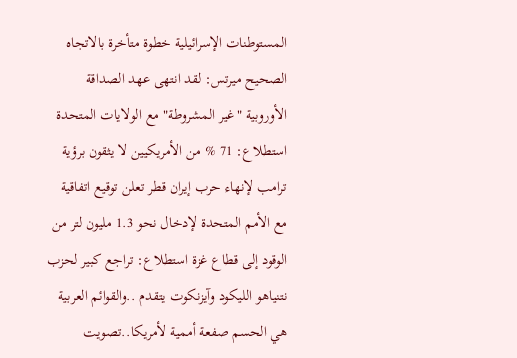المستوطنات الإسرائيلية خطوة متأخرة بالاتجاه الصحيح ميرتس: لقد انتهى عهد الصداقة الأوروبية "غير المشروطة" مع الولايات المتحدة استطلاع: 71 % من الأمريكيين لا يثقون برؤية ترامب لإنهاء حرب إيران قطر تعلن توقيع اتفاقية مع الأمم المتحدة لإدخال نحو 1.3 مليون لتر من الوقود إلى قطاع غزة استطلاع: تراجع كبير لحزب نتنياهو الليكود وآيزنكوت يتقدم ..والقوائم العربية هي الحسم صفعة أممية لأمريكا..تصويت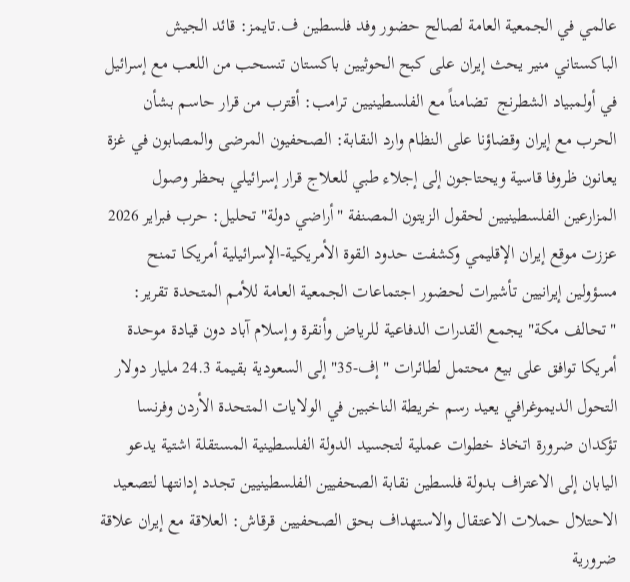عالمي في الجمعية العامة لصالح حضور وفد فلسطين ف.تايمز: قائد الجيش الباكستاني منير يحث إيران على كبح الحوثيين باكستان تنسحب من اللعب مع إسرائيل في أولمبياد الشطرنج  تضامناً مع الفلسطينيين ترامب: أقترب من قرار حاسم بشأن الحرب مع إيران وقضاؤنا على النظام وارد النقابة: الصحفيون المرضى والمصابون في غزة يعانون ظروفا قاسية ويحتاجون إلى إجلاء طبي للعلاج قرار إسرائيلي بحظر وصول المزارعين الفلسطينيين لحقول الزيتون المصنفة "أراضي دولة" تحليل: حرب فبراير 2026 عززت موقع إيران الإقليمي وكشفت حدود القوة الأمريكية-الإسرائيلية أمريكا تمنح مسؤولين إيرانيين تأشيرات لحضور اجتماعات الجمعية العامة للأمم المتحدة تقرير: "تحالف مكة" يجمع القدرات الدفاعية للرياض وأنقرة وإسلام آباد دون قيادة موحدة أمريكا توافق على بيع محتمل لطائرات "إف-35" إلى السعودية بقيمة 24.3 مليار دولار التحول الديموغرافي يعيد رسم خريطة الناخبين في الولايات المتحدة الأردن وفرنسا تؤكدان ضرورة اتخاذ خطوات عملية لتجسيد الدولة الفلسطينية المستقلة اشتية يدعو اليابان إلى الاعتراف بدولة فلسطين نقابة الصحفيين الفلسطينيين تجدد إدانتها لتصعيد الاحتلال حملات الاعتقال والاستهداف بحق الصحفيين قرقاش: العلاقة مع إيران علاقة ضرورية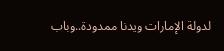لدولة الإمارات ويدنا ممدودة..وباب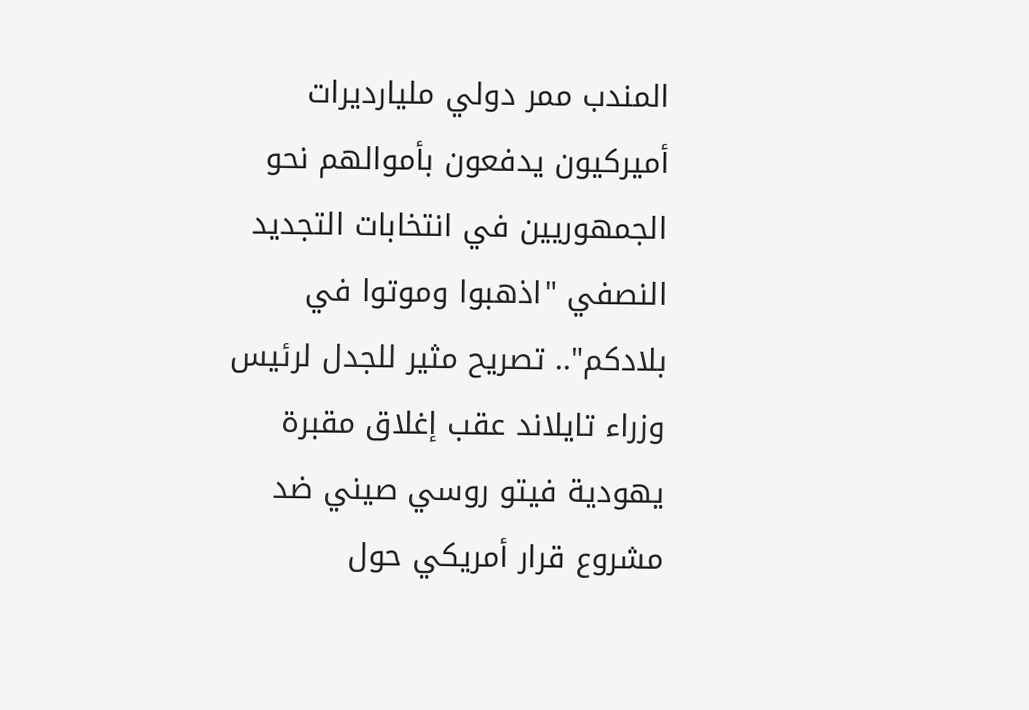المندب ممر دولي مليارديرات أميركيون يدفعون بأموالهم نحو الجمهوريين في انتخابات التجديد النصفي "اذهبوا وموتوا في بلادكم".. تصريح مثير للجدل لرئيس وزراء تايلاند عقب إغلاق مقبرة يهودية فيتو روسي صيني ضد مشروع قرار أمريكي حول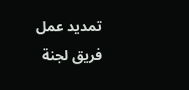تمديد عمل فريق لجنة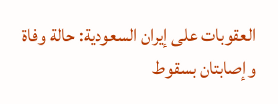العقوبات على إيران السعودية: حالة وفاة وإصابتان بسقوط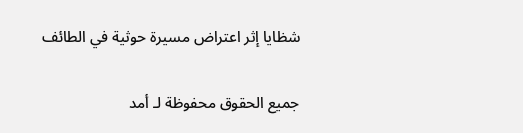شظايا إثر اعتراض مسيرة حوثية في الطائف

جميع الحقوق محفوظة لـ أمد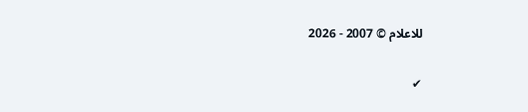للاعلام © 2007 - 2026

✔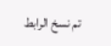تم نسخ الرابط